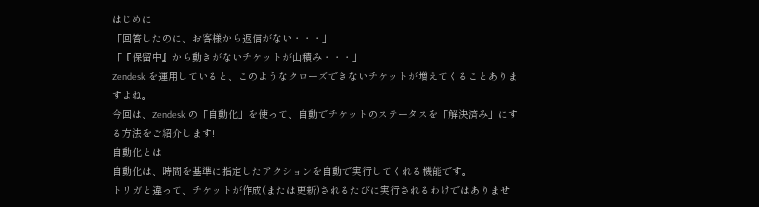はじめに
「回答したのに、お客様から返信がない・・・」
「『保留中』から動きがないチケットが山積み・・・」
Zendesk を運用していると、このようなクローズできないチケットが増えてくることありますよね。
今回は、Zendesk の「自動化」を使って、自動でチケットのステータスを「解決済み」にする方法をご紹介します!
自動化とは
自動化は、時間を基準に指定したアクションを自動で実行してくれる機能です。
トリガと違って、チケットが作成(または更新)されるたびに実行されるわけではありませ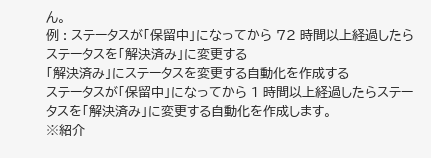ん。
例 : ステータスが「保留中」になってから 72 時間以上経過したらステータスを「解決済み」に変更する
「解決済み」にステータスを変更する自動化を作成する
ステータスが「保留中」になってから 1 時間以上経過したらステータスを「解決済み」に変更する自動化を作成します。
※紹介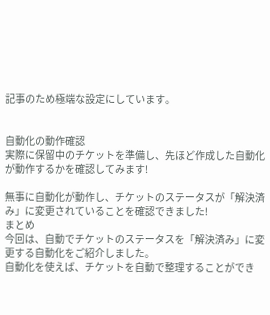記事のため極端な設定にしています。


自動化の動作確認
実際に保留中のチケットを準備し、先ほど作成した自動化が動作するかを確認してみます!

無事に自動化が動作し、チケットのステータスが「解決済み」に変更されていることを確認できました!
まとめ
今回は、自動でチケットのステータスを「解決済み」に変更する自動化をご紹介しました。
自動化を使えば、チケットを自動で整理することができ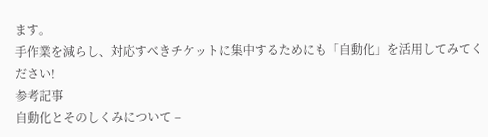ます。
手作業を減らし、対応すべきチケットに集中するためにも「自動化」を活用してみてください!
参考記事
自動化とそのしくみについて –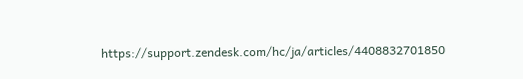https://support.zendesk.com/hc/ja/articles/4408832701850